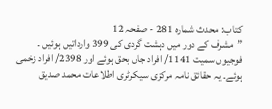کتاب: محدث شماره 281 - صفحہ 12
”مشرف کے دور میں دہشت گردی کی 399 وارداتیں ہوئیں ۔ فوجیوں سمیت 1141/ افراد جاں بحق ہوئے اور 2398/ افراد زخمی ہوئے۔ یہ حقائق نامہ مرکزی سیکرٹری اطلاعات محمد صدیق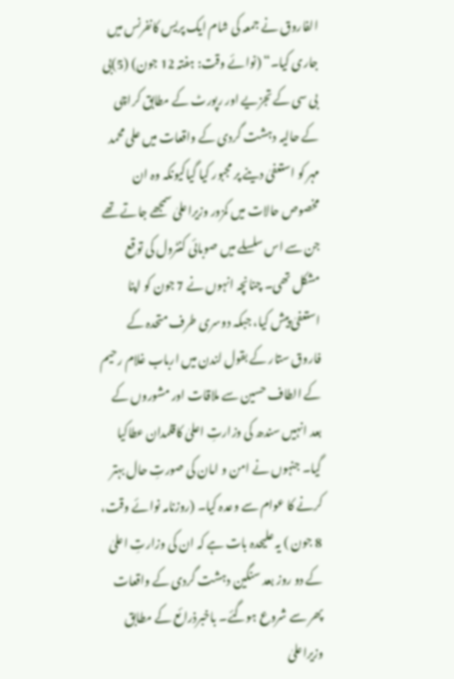الفاروق نے جمعہ کی شام ایک پریس کانفرنس میں جاری کیا۔“ (نوائے وقت: ہفتہ 12 جون) (5)بی بی سی کے تجزیے اور رپورٹ کے مطابق کراچی کے حالیہ دہشت گردی کے واقعات میں علی محمد مہر کو استعفیٰ دینے پر مجبور کیا گیاکیونکہ وہ ان مخصوص حالات میں کمزور وزیراعلیٰ سمجھے جاتے تھے جن سے اس سلسلے میں صوبائی کنٹرول کی توقع مشکل تھی۔ چنانچہ انہوں نے 7 جون کو اپنا استعفیٰ پیش کیا، جبکہ دوسری طرف متحدہ کے فاروق ستار کے بقول لندن میں ارباب غلام رحیم کے الطاف حسین سے ملاقات اور مشوروں کے بعد انہیں سندھ کی وزارتِ اعلیٰ کاقلمدان عطاکیا گیا۔ جنہوں نے امن و امان کی صورتِ حال بہتر کرنے کا عوام سے وعدہ کیا۔ (روزنامہ نوائے وقت، 8 جون ) یہ علیحدہ بات ہے کہ ان کی وزارتِ اعلیٰ کے دو روز بعد سنگین دہشت گردی کے واقعات پھر سے شروع ہوگئے۔ باخبرذرائع کے مطابق وزیراعلیٰ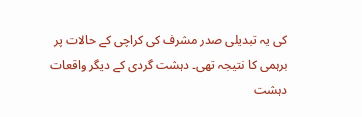کی یہ تبدیلی صدر مشرف کی کراچی کے حالات پر برہمی کا نتیجہ تھی۔ دہشت گردی کے دیگر واقعات دہشت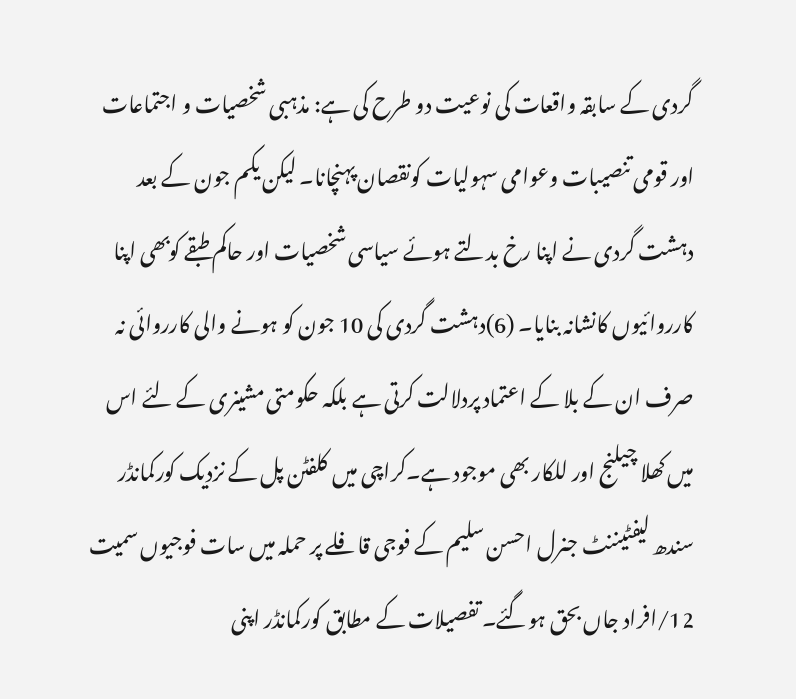گردی کے سابقہ واقعات کی نوعیت دو طرح کی ہے: مذہبی شخصیات و اجتماعات اور قومی تنصیبات وعوامی سہولیات کونقصان پہنچانا۔ لیکن یکم جون کے بعد دہشت گردی نے اپنا رخ بدلتے ہوئے سیاسی شخصیات اور حاکم طبقے کوبھی اپنا کارروائیوں کانشانہ بنایا۔ (6)دہشت گردی کی 10 جون کو ہونے والی کارروائی نہ صرف ان کے بلا کے اعتماد پردلالت کرتی ہے بلکہ حکومتی مشینری کے لئے اس میں کھلا چیلنج اور للکار بھی موجود ہے۔کراچی میں کلفٹن پل کے نزدیک کورکمانڈر سندھ لیفٹیننٹ جنرل احسن سلیم کے فوجی قافلے پر حملہ میں سات فوجیوں سمیت 12/افراد جاں بحق ہوگئے۔ تفصیلات کے مطابق کورکمانڈر اپنی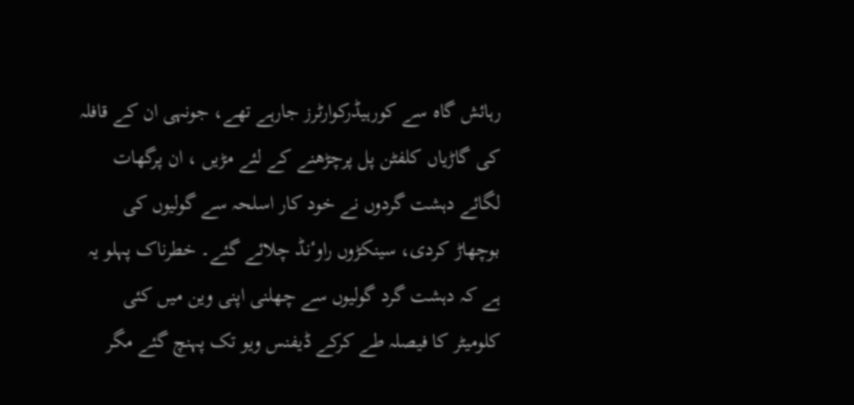رہائش گاہ سے کورہیڈرکوارٹرز جارہے تھے، جونہی ان کے قافلہ کی گاڑیاں کلفٹن پل پرچڑھنے کے لئے مڑیں ، ان پرگھات لگائے دہشت گردوں نے خود کار اسلحہ سے گولیوں کی بوچھاڑ کردی، سینکڑوں راوٴنڈ چلائے گئے۔ خطرناک پہلو یہ ہے کہ دہشت گرد گولیوں سے چھلنی اپنی وین میں کئی کلومیٹر کا فیصلہ طے کرکے ڈیفنس ویو تک پہنچ گئے مگر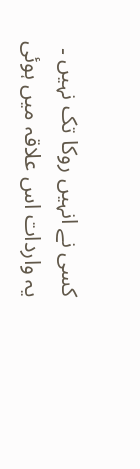کسی نے انہیں روکا تک نہیں ۔ یہ واردات اس علاقہ میں ہوئی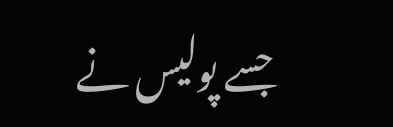جسے پولیس نے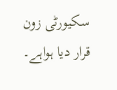سکیورٹی زون قرار دیا ہواہے۔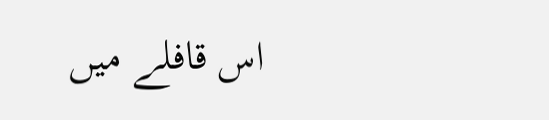اس قافلے میں